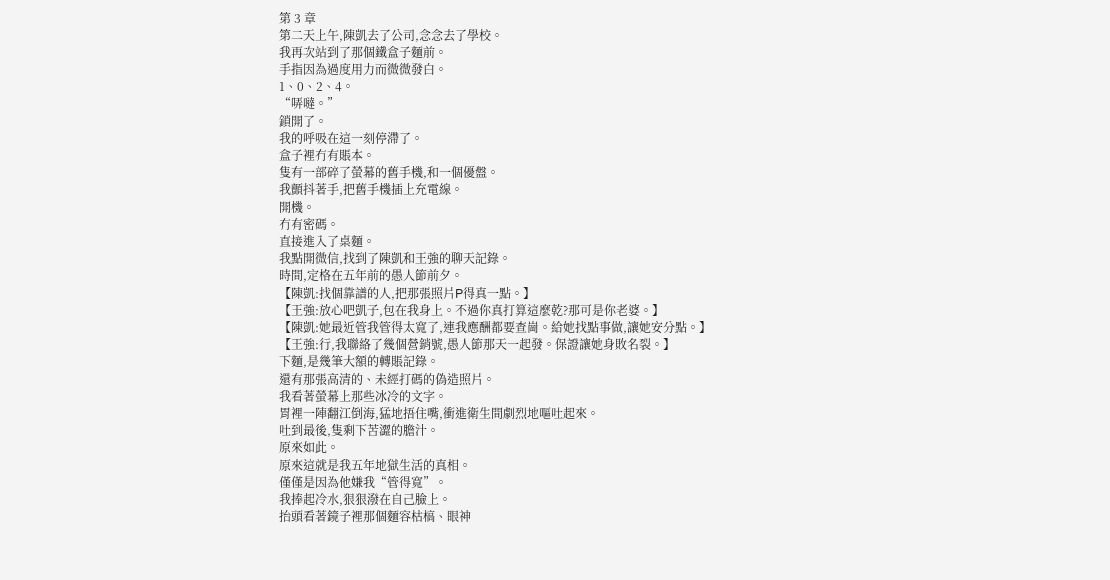第 3 章
第二天上午,陳凱去了公司,念念去了學校。
我再次站到了那個鐵盒子麵前。
手指因為過度用力而微微發白。
1、0、2、4。
“哢噠。”
鎖開了。
我的呼吸在這一刻停滯了。
盒子裡冇有賬本。
隻有一部碎了螢幕的舊手機,和一個優盤。
我顫抖著手,把舊手機插上充電線。
開機。
冇有密碼。
直接進入了桌麵。
我點開微信,找到了陳凱和王強的聊天記錄。
時間,定格在五年前的愚人節前夕。
【陳凱:找個靠譜的人,把那張照片P得真一點。】
【王強:放心吧凱子,包在我身上。不過你真打算這麼乾?那可是你老婆。】
【陳凱:她最近管我管得太寬了,連我應酬都要查崗。給她找點事做,讓她安分點。】
【王強:行,我聯絡了幾個營銷號,愚人節那天一起發。保證讓她身敗名裂。】
下麵,是幾筆大額的轉賬記錄。
還有那張高清的、未經打碼的偽造照片。
我看著螢幕上那些冰冷的文字。
胃裡一陣翻江倒海,猛地捂住嘴,衝進衛生間劇烈地嘔吐起來。
吐到最後,隻剩下苦澀的膽汁。
原來如此。
原來這就是我五年地獄生活的真相。
僅僅是因為他嫌我“管得寬”。
我捧起冷水,狠狠潑在自己臉上。
抬頭看著鏡子裡那個麵容枯槁、眼神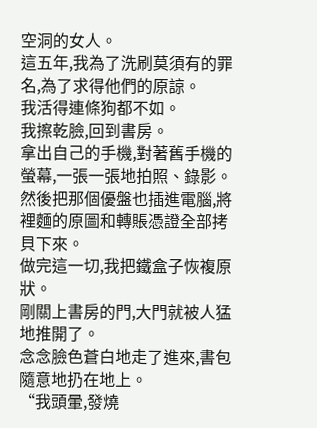空洞的女人。
這五年,我為了洗刷莫須有的罪名,為了求得他們的原諒。
我活得連條狗都不如。
我擦乾臉,回到書房。
拿出自己的手機,對著舊手機的螢幕,一張一張地拍照、錄影。
然後把那個優盤也插進電腦,將裡麵的原圖和轉賬憑證全部拷貝下來。
做完這一切,我把鐵盒子恢複原狀。
剛關上書房的門,大門就被人猛地推開了。
念念臉色蒼白地走了進來,書包隨意地扔在地上。
“我頭暈,發燒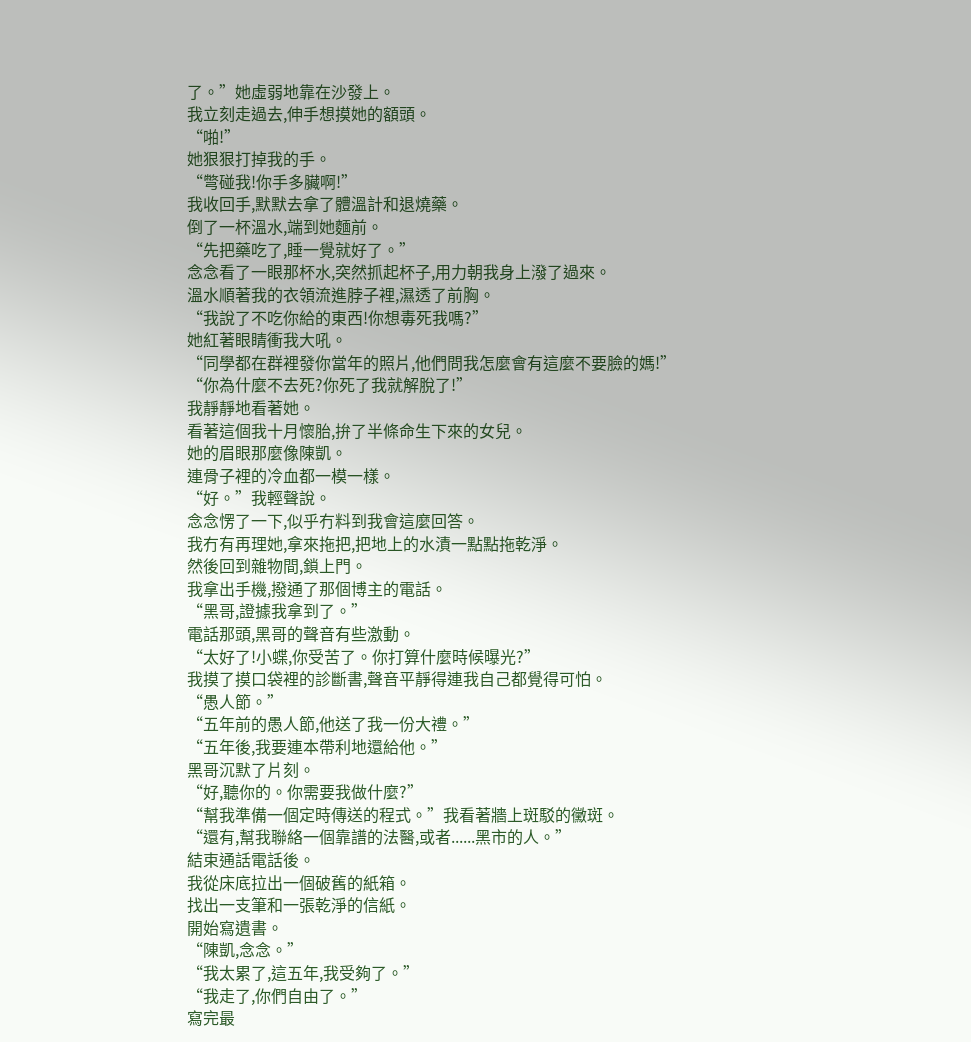了。”她虛弱地靠在沙發上。
我立刻走過去,伸手想摸她的額頭。
“啪!”
她狠狠打掉我的手。
“彆碰我!你手多臟啊!”
我收回手,默默去拿了體溫計和退燒藥。
倒了一杯溫水,端到她麵前。
“先把藥吃了,睡一覺就好了。”
念念看了一眼那杯水,突然抓起杯子,用力朝我身上潑了過來。
溫水順著我的衣領流進脖子裡,濕透了前胸。
“我說了不吃你給的東西!你想毒死我嗎?”
她紅著眼睛衝我大吼。
“同學都在群裡發你當年的照片,他們問我怎麼會有這麼不要臉的媽!”
“你為什麼不去死?你死了我就解脫了!”
我靜靜地看著她。
看著這個我十月懷胎,拚了半條命生下來的女兒。
她的眉眼那麼像陳凱。
連骨子裡的冷血都一模一樣。
“好。”我輕聲說。
念念愣了一下,似乎冇料到我會這麼回答。
我冇有再理她,拿來拖把,把地上的水漬一點點拖乾淨。
然後回到雜物間,鎖上門。
我拿出手機,撥通了那個博主的電話。
“黑哥,證據我拿到了。”
電話那頭,黑哥的聲音有些激動。
“太好了!小蝶,你受苦了。你打算什麼時候曝光?”
我摸了摸口袋裡的診斷書,聲音平靜得連我自己都覺得可怕。
“愚人節。”
“五年前的愚人節,他送了我一份大禮。”
“五年後,我要連本帶利地還給他。”
黑哥沉默了片刻。
“好,聽你的。你需要我做什麼?”
“幫我準備一個定時傳送的程式。”我看著牆上斑駁的黴斑。
“還有,幫我聯絡一個靠譜的法醫,或者......黑市的人。”
結束通話電話後。
我從床底拉出一個破舊的紙箱。
找出一支筆和一張乾淨的信紙。
開始寫遺書。
“陳凱,念念。”
“我太累了,這五年,我受夠了。”
“我走了,你們自由了。”
寫完最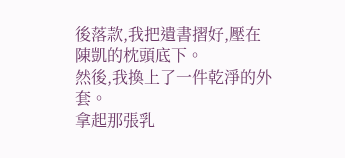後落款,我把遺書摺好,壓在陳凱的枕頭底下。
然後,我換上了一件乾淨的外套。
拿起那張乳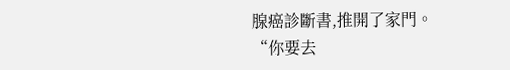腺癌診斷書,推開了家門。
“你要去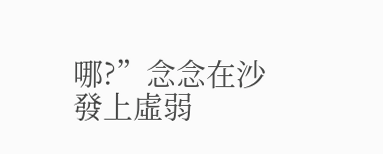哪?”念念在沙發上虛弱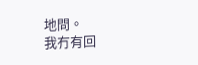地問。
我冇有回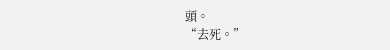頭。
“去死。”